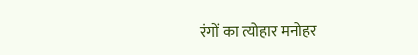रंगों का त्योहार मनोहर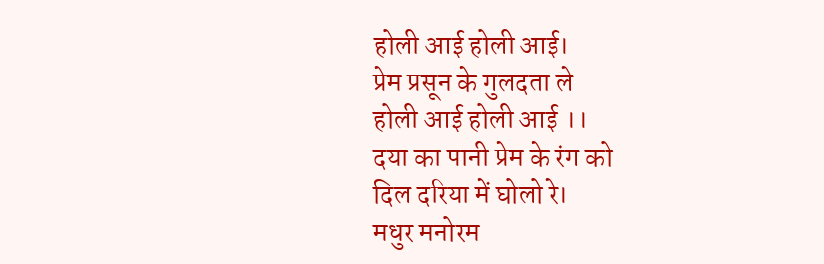होली आई होली आई।
प्रेम प्रसून के गुलदता ले
होली आई होली आई ।।
दया का पानी प्रेम के रंग को
दिल दरिया में घोलो रे।
मधुर मनोरम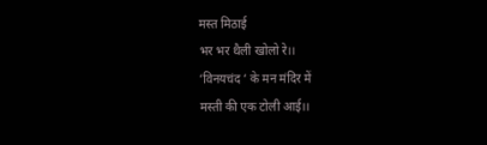मस्त मिठाई
भर भर थैली खोलो रे।।
‘विनयचंद ‘ के मन मंदिर में
मस्ती की एक टोली आई।।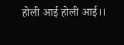होली आई होली आई।।